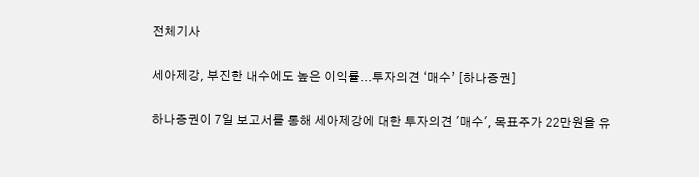전체기사

세아제강, 부진한 내수에도 높은 이익률...투자의견 ‘매수’ [하나증권]

하나증권이 7일 보고서를 통해 세아제강에 대한 투자의견 '매수', 목표주가 22만원을 유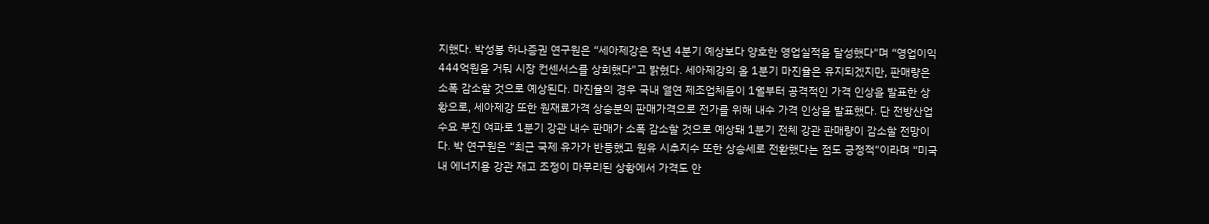지했다. 박성봉 하나증권 연구원은 “세아제강은 작년 4분기 예상보다 양호한 영업실적을 달성했다"며 “영업이익 444억원을 거둬 시장 컨센서스를 상회했다"고 밝혔다. 세아제강의 올 1분기 마진율은 유지되겠지만, 판매량은 소폭 감소할 것으로 예상된다. 마진율의 경우 국내 열연 제조업체들이 1월부터 공격적인 가격 인상을 발표한 상황으로, 세아제강 또한 원재료가격 상승분의 판매가격으로 전가를 위해 내수 가격 인상을 발표했다. 단 전방산업 수요 부진 여파로 1분기 강관 내수 판매가 소폭 감소할 것으로 예상돼 1분기 전체 강관 판매량이 감소할 전망이다. 박 연구원은 “최근 국제 유가가 반등했고 원유 시추지수 또한 상승세로 전환했다는 점도 긍정적"이라며 “미국 내 에너지용 강관 재고 조정이 마무리된 상황에서 가격도 안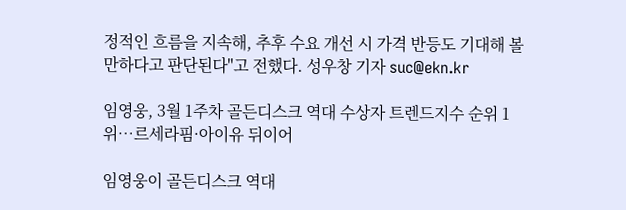정적인 흐름을 지속해, 추후 수요 개선 시 가격 반등도 기대해 볼만하다고 판단된다"고 전했다. 성우창 기자 suc@ekn.kr

임영웅, 3월 1주차 골든디스크 역대 수상자 트렌드지수 순위 1위…르세라핌·아이유 뒤이어

임영웅이 골든디스크 역대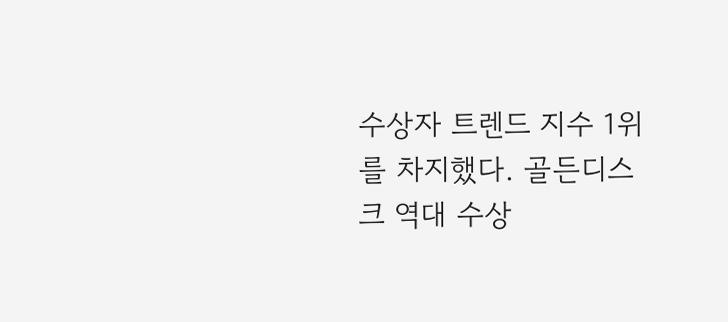수상자 트렌드 지수 1위를 차지했다. 골든디스크 역대 수상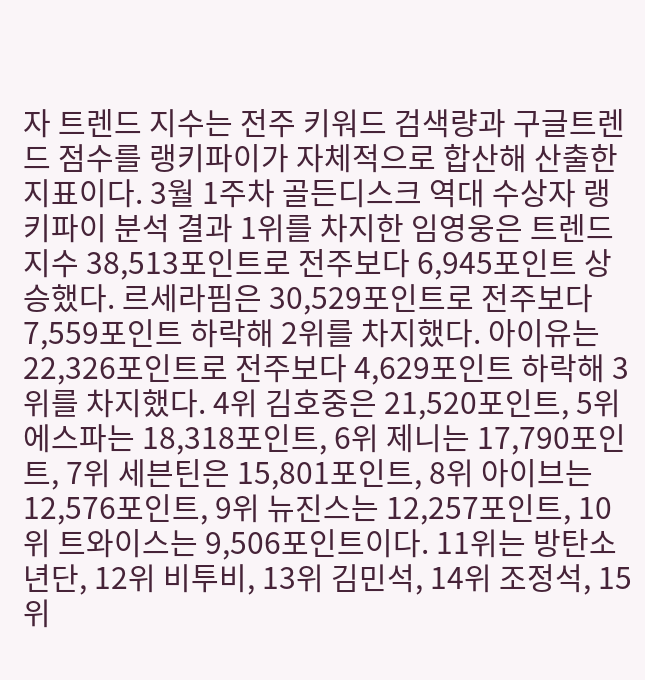자 트렌드 지수는 전주 키워드 검색량과 구글트렌드 점수를 랭키파이가 자체적으로 합산해 산출한 지표이다. 3월 1주차 골든디스크 역대 수상자 랭키파이 분석 결과 1위를 차지한 임영웅은 트렌드 지수 38,513포인트로 전주보다 6,945포인트 상승했다. 르세라핌은 30,529포인트로 전주보다 7,559포인트 하락해 2위를 차지했다. 아이유는 22,326포인트로 전주보다 4,629포인트 하락해 3위를 차지했다. 4위 김호중은 21,520포인트, 5위 에스파는 18,318포인트, 6위 제니는 17,790포인트, 7위 세븐틴은 15,801포인트, 8위 아이브는 12,576포인트, 9위 뉴진스는 12,257포인트, 10위 트와이스는 9,506포인트이다. 11위는 방탄소년단, 12위 비투비, 13위 김민석, 14위 조정석, 15위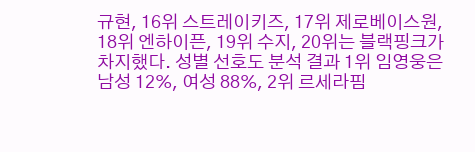규현, 16위 스트레이키즈, 17위 제로베이스원, 18위 엔하이픈, 19위 수지, 20위는 블랙핑크가 차지했다. 성별 선호도 분석 결과 1위 임영웅은 남성 12%, 여성 88%, 2위 르세라핌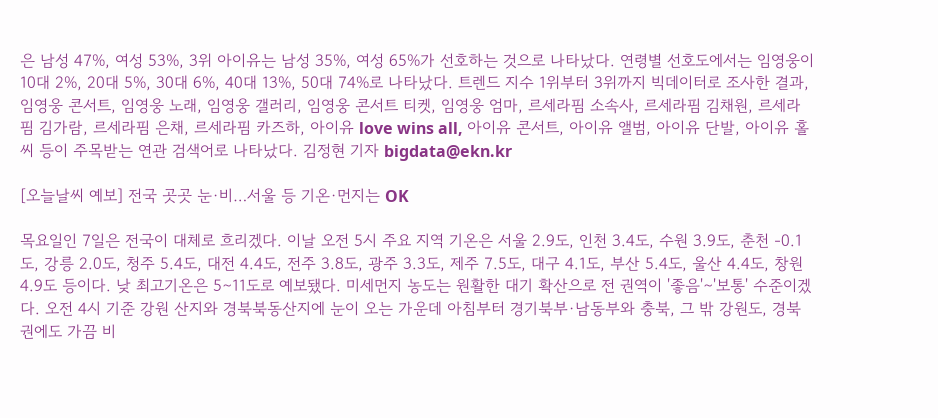은 남성 47%, 여성 53%, 3위 아이유는 남성 35%, 여성 65%가 선호하는 것으로 나타났다. 연령별 선호도에서는 임영웅이 10대 2%, 20대 5%, 30대 6%, 40대 13%, 50대 74%로 나타났다. 트렌드 지수 1위부터 3위까지 빅데이터로 조사한 결과, 임영웅 콘서트, 임영웅 노래, 임영웅 갤러리, 임영웅 콘서트 티켓, 임영웅 엄마, 르세라핌 소속사, 르세라핌 김채원, 르세라핌 김가람, 르세라핌 은채, 르세라핌 카즈하, 아이유 love wins all, 아이유 콘서트, 아이유 앨범, 아이유 단발, 아이유 홀씨 등이 주목받는 연관 검색어로 나타났다. 김정현 기자 bigdata@ekn.kr

[오늘날씨 예보] 전국 곳곳 눈·비…서울 등 기온·먼지는 OK

목요일인 7일은 전국이 대체로 흐리겠다. 이날 오전 5시 주요 지역 기온은 서울 2.9도, 인천 3.4도, 수원 3.9도, 춘천 -0.1도, 강릉 2.0도, 청주 5.4도, 대전 4.4도, 전주 3.8도, 광주 3.3도, 제주 7.5도, 대구 4.1도, 부산 5.4도, 울산 4.4도, 창원 4.9도 등이다. 낮 최고기온은 5∼11도로 예보됐다. 미세먼지 농도는 원활한 대기 확산으로 전 권역이 '좋음'∼'보통' 수준이겠다. 오전 4시 기준 강원 산지와 경북북동산지에 눈이 오는 가운데 아침부터 경기북부·남동부와 충북, 그 밖 강원도, 경북권에도 가끔 비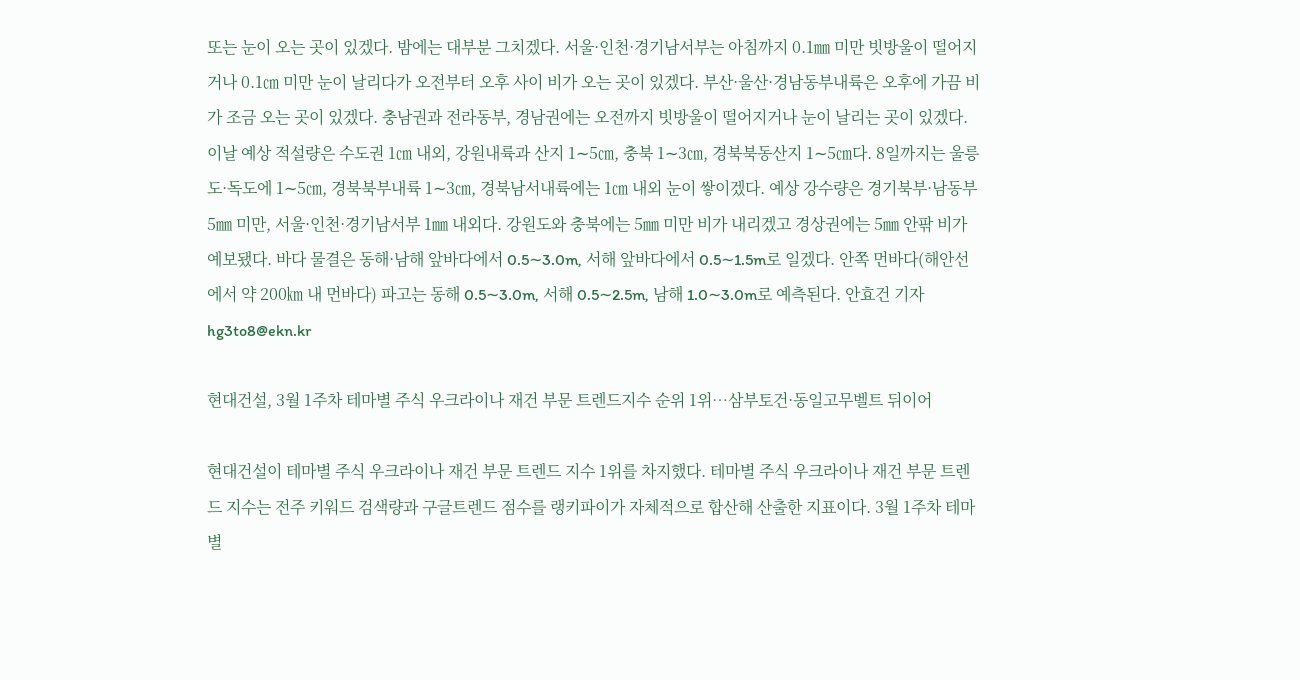또는 눈이 오는 곳이 있겠다. 밤에는 대부분 그치겠다. 서울·인천·경기남서부는 아침까지 0.1㎜ 미만 빗방울이 떨어지거나 0.1㎝ 미만 눈이 날리다가 오전부터 오후 사이 비가 오는 곳이 있겠다. 부산·울산·경남동부내륙은 오후에 가끔 비가 조금 오는 곳이 있겠다. 충남권과 전라동부, 경남권에는 오전까지 빗방울이 떨어지거나 눈이 날리는 곳이 있겠다. 이날 예상 적설량은 수도권 1㎝ 내외, 강원내륙과 산지 1∼5㎝, 충북 1∼3㎝, 경북북동산지 1∼5㎝다. 8일까지는 울릉도·독도에 1∼5㎝, 경북북부내륙 1∼3㎝, 경북남서내륙에는 1㎝ 내외 눈이 쌓이겠다. 예상 강수량은 경기북부·남동부 5㎜ 미만, 서울·인천·경기남서부 1㎜ 내외다. 강원도와 충북에는 5㎜ 미만 비가 내리겠고 경상권에는 5㎜ 안팎 비가 예보됐다. 바다 물결은 동해·남해 앞바다에서 0.5∼3.0m, 서해 앞바다에서 0.5∼1.5m로 일겠다. 안쪽 먼바다(해안선에서 약 200㎞ 내 먼바다) 파고는 동해 0.5∼3.0m, 서해 0.5∼2.5m, 남해 1.0∼3.0m로 예측된다. 안효건 기자 hg3to8@ekn.kr

현대건설, 3월 1주차 테마별 주식 우크라이나 재건 부문 트렌드지수 순위 1위…삼부토건·동일고무벨트 뒤이어

현대건설이 테마별 주식 우크라이나 재건 부문 트렌드 지수 1위를 차지했다. 테마별 주식 우크라이나 재건 부문 트렌드 지수는 전주 키워드 검색량과 구글트렌드 점수를 랭키파이가 자체적으로 합산해 산출한 지표이다. 3월 1주차 테마별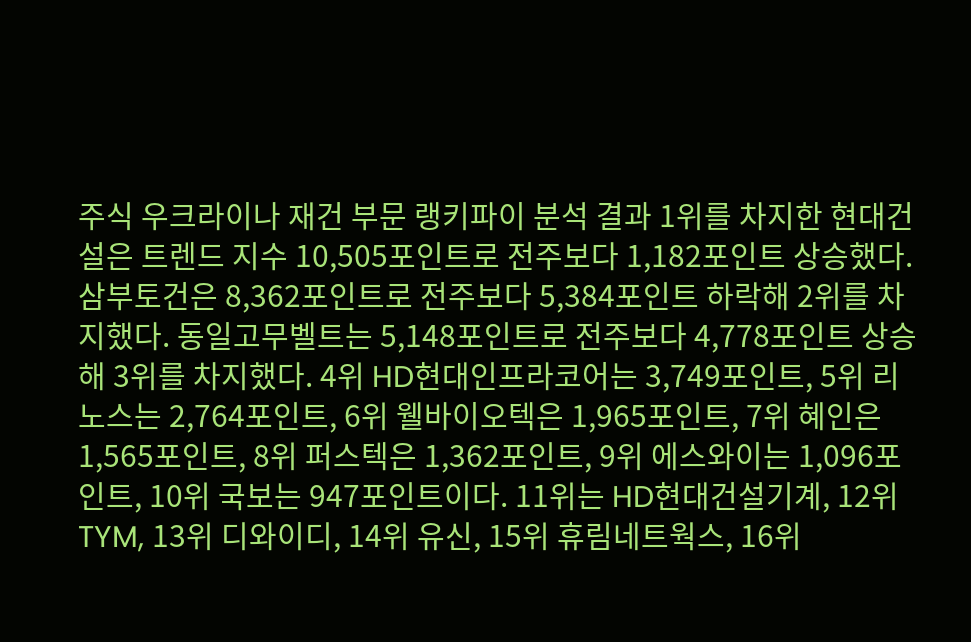주식 우크라이나 재건 부문 랭키파이 분석 결과 1위를 차지한 현대건설은 트렌드 지수 10,505포인트로 전주보다 1,182포인트 상승했다. 삼부토건은 8,362포인트로 전주보다 5,384포인트 하락해 2위를 차지했다. 동일고무벨트는 5,148포인트로 전주보다 4,778포인트 상승해 3위를 차지했다. 4위 HD현대인프라코어는 3,749포인트, 5위 리노스는 2,764포인트, 6위 웰바이오텍은 1,965포인트, 7위 혜인은 1,565포인트, 8위 퍼스텍은 1,362포인트, 9위 에스와이는 1,096포인트, 10위 국보는 947포인트이다. 11위는 HD현대건설기계, 12위 TYM, 13위 디와이디, 14위 유신, 15위 휴림네트웍스, 16위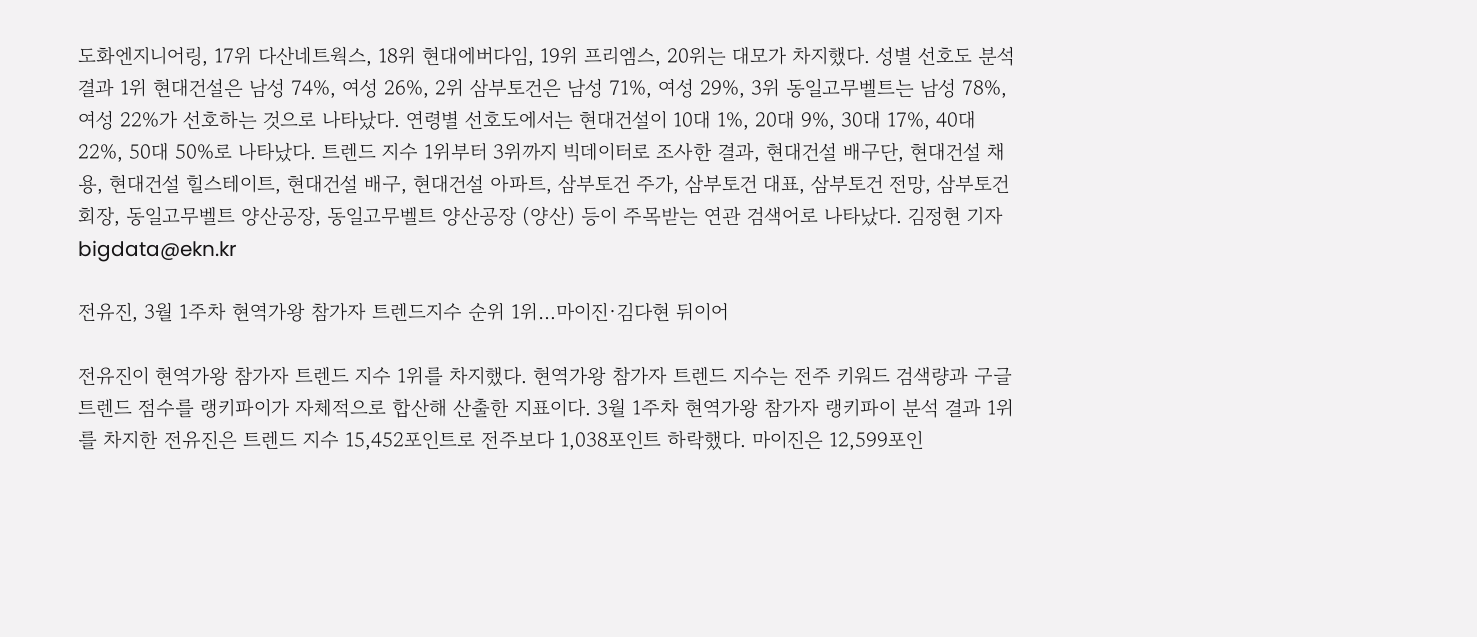도화엔지니어링, 17위 다산네트웍스, 18위 현대에버다임, 19위 프리엠스, 20위는 대모가 차지했다. 성별 선호도 분석 결과 1위 현대건설은 남성 74%, 여성 26%, 2위 삼부토건은 남성 71%, 여성 29%, 3위 동일고무벨트는 남성 78%, 여성 22%가 선호하는 것으로 나타났다. 연령별 선호도에서는 현대건설이 10대 1%, 20대 9%, 30대 17%, 40대 22%, 50대 50%로 나타났다. 트렌드 지수 1위부터 3위까지 빅데이터로 조사한 결과, 현대건설 배구단, 현대건설 채용, 현대건설 힐스테이트, 현대건설 배구, 현대건설 아파트, 삼부토건 주가, 삼부토건 대표, 삼부토건 전망, 삼부토건 회장, 동일고무벨트 양산공장, 동일고무벨트 양산공장 (양산) 등이 주목받는 연관 검색어로 나타났다. 김정현 기자 bigdata@ekn.kr

전유진, 3월 1주차 현역가왕 참가자 트렌드지수 순위 1위…마이진·김다현 뒤이어

전유진이 현역가왕 참가자 트렌드 지수 1위를 차지했다. 현역가왕 참가자 트렌드 지수는 전주 키워드 검색량과 구글트렌드 점수를 랭키파이가 자체적으로 합산해 산출한 지표이다. 3월 1주차 현역가왕 참가자 랭키파이 분석 결과 1위를 차지한 전유진은 트렌드 지수 15,452포인트로 전주보다 1,038포인트 하락했다. 마이진은 12,599포인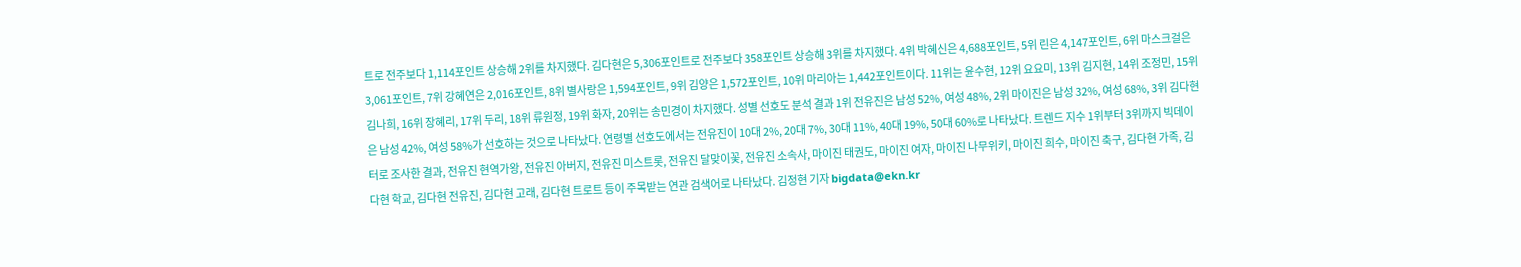트로 전주보다 1,114포인트 상승해 2위를 차지했다. 김다현은 5,306포인트로 전주보다 358포인트 상승해 3위를 차지했다. 4위 박혜신은 4,688포인트, 5위 린은 4,147포인트, 6위 마스크걸은 3,061포인트, 7위 강혜연은 2,016포인트, 8위 별사랑은 1,594포인트, 9위 김양은 1,572포인트, 10위 마리아는 1,442포인트이다. 11위는 윤수현, 12위 요요미, 13위 김지현, 14위 조정민, 15위 김나희, 16위 장혜리, 17위 두리, 18위 류원정, 19위 화자, 20위는 송민경이 차지했다. 성별 선호도 분석 결과 1위 전유진은 남성 52%, 여성 48%, 2위 마이진은 남성 32%, 여성 68%, 3위 김다현은 남성 42%, 여성 58%가 선호하는 것으로 나타났다. 연령별 선호도에서는 전유진이 10대 2%, 20대 7%, 30대 11%, 40대 19%, 50대 60%로 나타났다. 트렌드 지수 1위부터 3위까지 빅데이터로 조사한 결과, 전유진 현역가왕, 전유진 아버지, 전유진 미스트롯, 전유진 달맞이꽃, 전유진 소속사, 마이진 태권도, 마이진 여자, 마이진 나무위키, 마이진 희수, 마이진 축구, 김다현 가족, 김다현 학교, 김다현 전유진, 김다현 고래, 김다현 트로트 등이 주목받는 연관 검색어로 나타났다. 김정현 기자 bigdata@ekn.kr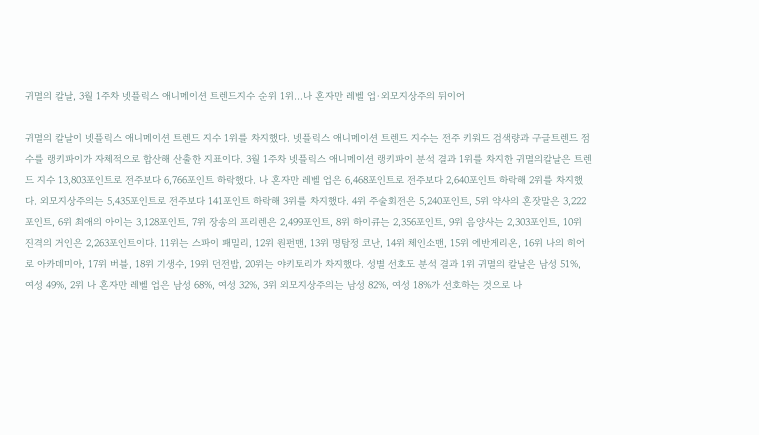귀멸의 칼날, 3월 1주차 넷플릭스 애니메이션 트렌드지수 순위 1위…나 혼자만 레벨 업·외모지상주의 뒤이어

귀멸의 칼날이 넷플릭스 애니메이션 트렌드 지수 1위를 차지했다. 넷플릭스 애니메이션 트렌드 지수는 전주 키워드 검색량과 구글트렌드 점수를 랭키파이가 자체적으로 합산해 산출한 지표이다. 3월 1주차 넷플릭스 애니메이션 랭키파이 분석 결과 1위를 차지한 귀멸의칼날은 트렌드 지수 13,803포인트로 전주보다 6,766포인트 하락했다. 나 혼자만 레벨 업은 6,468포인트로 전주보다 2,640포인트 하락해 2위를 차지했다. 외모지상주의는 5,435포인트로 전주보다 141포인트 하락해 3위를 차지했다. 4위 주술회전은 5,240포인트, 5위 약사의 혼잣말은 3,222포인트, 6위 최애의 아이는 3,128포인트, 7위 장송의 프리렌은 2,499포인트, 8위 하이큐는 2,356포인트, 9위 음양사는 2,303포인트, 10위 진격의 거인은 2,263포인트이다. 11위는 스파이 패밀리, 12위 원펀맨, 13위 명탐정 코난, 14위 체인소맨, 15위 에반게리온, 16위 나의 히어로 아카데미아, 17위 버블, 18위 기생수, 19위 던전밥, 20위는 야키토리가 차지했다. 성별 선호도 분석 결과 1위 귀멸의 칼날은 남성 51%, 여성 49%, 2위 나 혼자만 레벨 업은 남성 68%, 여성 32%, 3위 외모지상주의는 남성 82%, 여성 18%가 선호하는 것으로 나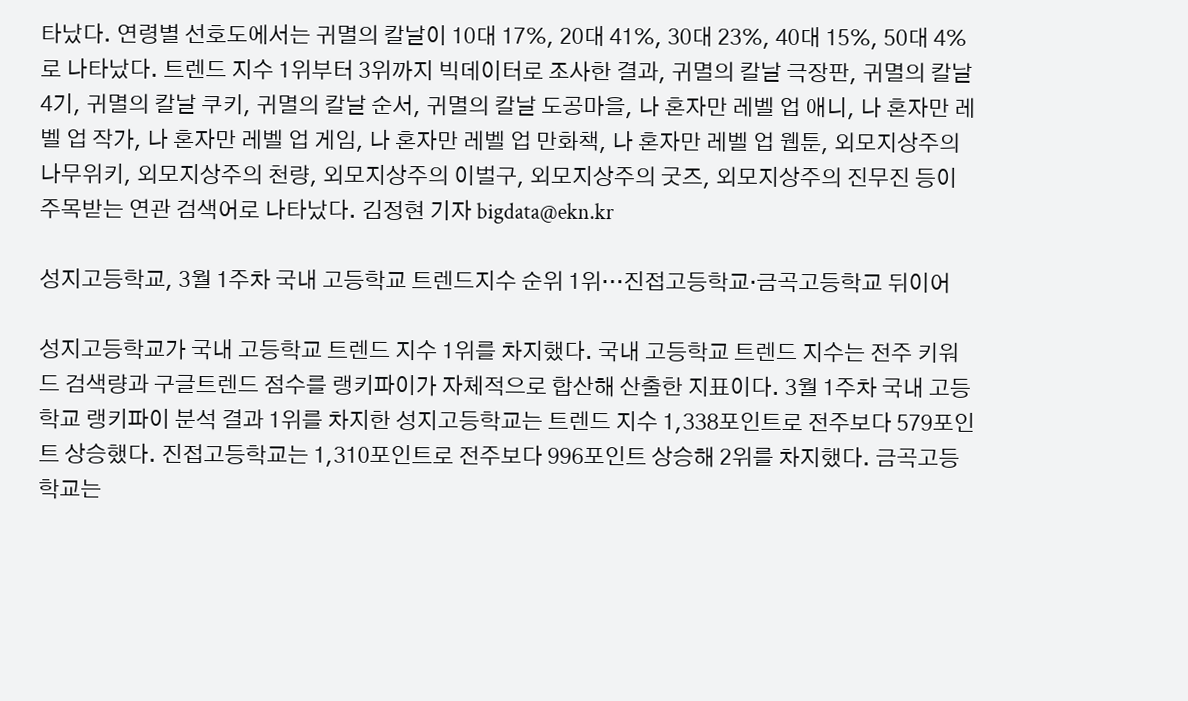타났다. 연령별 선호도에서는 귀멸의 칼날이 10대 17%, 20대 41%, 30대 23%, 40대 15%, 50대 4%로 나타났다. 트렌드 지수 1위부터 3위까지 빅데이터로 조사한 결과, 귀멸의 칼날 극장판, 귀멸의 칼날 4기, 귀멸의 칼날 쿠키, 귀멸의 칼날 순서, 귀멸의 칼날 도공마을, 나 혼자만 레벨 업 애니, 나 혼자만 레벨 업 작가, 나 혼자만 레벨 업 게임, 나 혼자만 레벨 업 만화책, 나 혼자만 레벨 업 웹툰, 외모지상주의 나무위키, 외모지상주의 천량, 외모지상주의 이벌구, 외모지상주의 굿즈, 외모지상주의 진무진 등이 주목받는 연관 검색어로 나타났다. 김정현 기자 bigdata@ekn.kr

성지고등학교, 3월 1주차 국내 고등학교 트렌드지수 순위 1위…진접고등학교·금곡고등학교 뒤이어

성지고등학교가 국내 고등학교 트렌드 지수 1위를 차지했다. 국내 고등학교 트렌드 지수는 전주 키워드 검색량과 구글트렌드 점수를 랭키파이가 자체적으로 합산해 산출한 지표이다. 3월 1주차 국내 고등학교 랭키파이 분석 결과 1위를 차지한 성지고등학교는 트렌드 지수 1,338포인트로 전주보다 579포인트 상승했다. 진접고등학교는 1,310포인트로 전주보다 996포인트 상승해 2위를 차지했다. 금곡고등학교는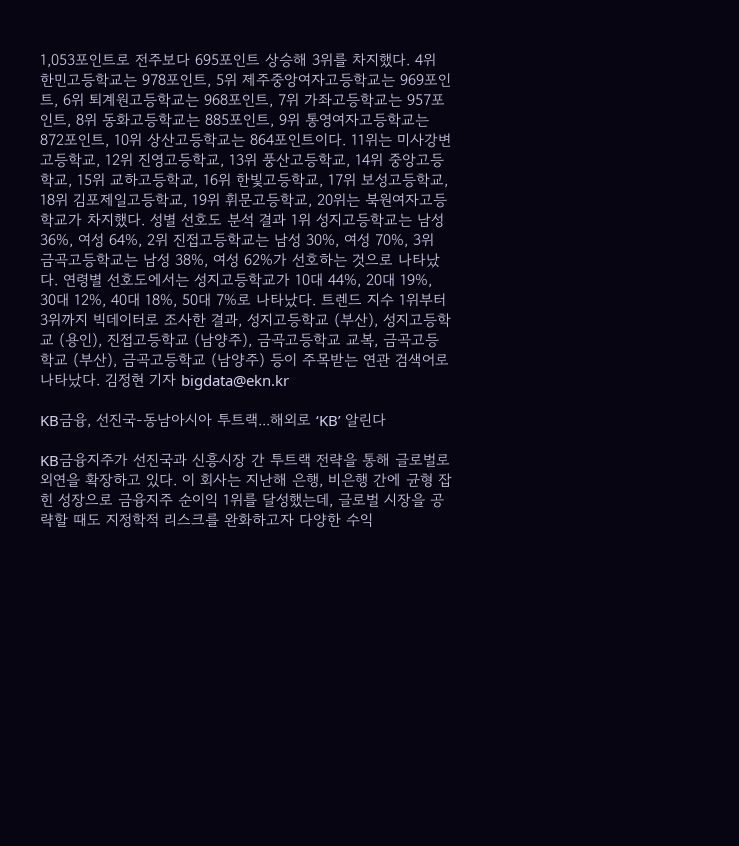1,053포인트로 전주보다 695포인트 상승해 3위를 차지했다. 4위 한민고등학교는 978포인트, 5위 제주중앙여자고등학교는 969포인트, 6위 퇴계원고등학교는 968포인트, 7위 가좌고등학교는 957포인트, 8위 동화고등학교는 885포인트, 9위 통영여자고등학교는 872포인트, 10위 상산고등학교는 864포인트이다. 11위는 미사강변고등학교, 12위 진영고등학교, 13위 풍산고등학교, 14위 중앙고등학교, 15위 교하고등학교, 16위 한빛고등학교, 17위 보성고등학교, 18위 김포제일고등학교, 19위 휘문고등학교, 20위는 북원여자고등학교가 차지했다. 성별 선호도 분석 결과 1위 성지고등학교는 남성 36%, 여성 64%, 2위 진접고등학교는 남성 30%, 여성 70%, 3위 금곡고등학교는 남성 38%, 여성 62%가 선호하는 것으로 나타났다. 연령별 선호도에서는 성지고등학교가 10대 44%, 20대 19%, 30대 12%, 40대 18%, 50대 7%로 나타났다. 트렌드 지수 1위부터 3위까지 빅데이터로 조사한 결과, 성지고등학교 (부산), 성지고등학교 (용인), 진접고등학교 (남양주), 금곡고등학교 교복, 금곡고등학교 (부산), 금곡고등학교 (남양주) 등이 주목받는 연관 검색어로 나타났다. 김정현 기자 bigdata@ekn.kr

KB금융, 선진국-동남아시아 투트랙...해외로 ‘KB’ 알린다

KB금융지주가 선진국과 신흥시장 간 투트랙 전략을 통해 글로벌로 외연을 확장하고 있다. 이 회사는 지난해 은행, 비은행 간에 균형 잡힌 성장으로 금융지주 순이익 1위를 달성했는데, 글로벌 시장을 공략할 때도 지정학적 리스크를 완화하고자 다양한 수익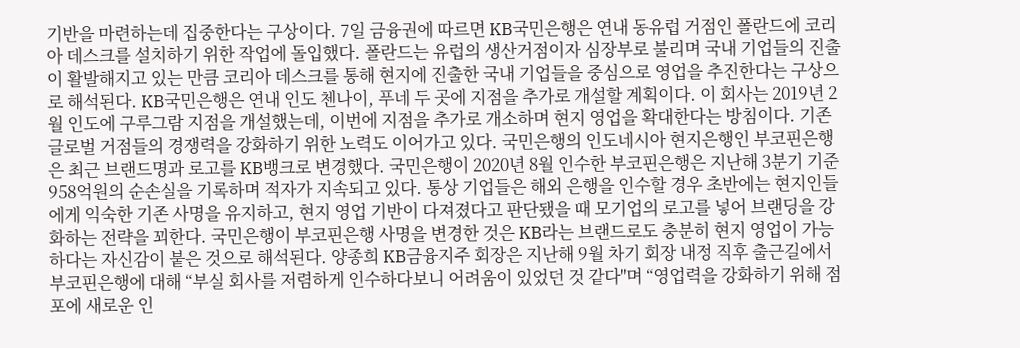기반을 마련하는데 집중한다는 구상이다. 7일 금융권에 따르면 KB국민은행은 연내 동유럽 거점인 폴란드에 코리아 데스크를 설치하기 위한 작업에 돌입했다. 폴란드는 유럽의 생산거점이자 심장부로 불리며 국내 기업들의 진출이 활발해지고 있는 만큼 코리아 데스크를 통해 현지에 진출한 국내 기업들을 중심으로 영업을 추진한다는 구상으로 해석된다. KB국민은행은 연내 인도 첸나이, 푸네 두 곳에 지점을 추가로 개설할 계획이다. 이 회사는 2019년 2월 인도에 구루그람 지점을 개설했는데, 이번에 지점을 추가로 개소하며 현지 영업을 확대한다는 방침이다. 기존 글로벌 거점들의 경쟁력을 강화하기 위한 노력도 이어가고 있다. 국민은행의 인도네시아 현지은행인 부코핀은행은 최근 브랜드명과 로고를 KB뱅크로 변경했다. 국민은행이 2020년 8월 인수한 부코핀은행은 지난해 3분기 기준 958억원의 순손실을 기록하며 적자가 지속되고 있다. 통상 기업들은 해외 은행을 인수할 경우 초반에는 현지인들에게 익숙한 기존 사명을 유지하고, 현지 영업 기반이 다져졌다고 판단됐을 때 모기업의 로고를 넣어 브랜딩을 강화하는 전략을 꾀한다. 국민은행이 부코핀은행 사명을 변경한 것은 KB라는 브랜드로도 충분히 현지 영업이 가능하다는 자신감이 붙은 것으로 해석된다. 양종희 KB금융지주 회장은 지난해 9월 차기 회장 내정 직후 출근길에서 부코핀은행에 대해 “부실 회사를 저렴하게 인수하다보니 어려움이 있었던 것 같다"며 “영업력을 강화하기 위해 점포에 새로운 인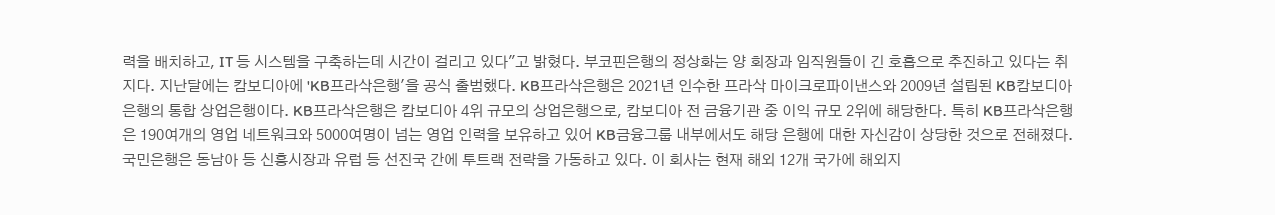력을 배치하고, IT 등 시스템을 구축하는데 시간이 걸리고 있다"고 밝혔다. 부코핀은행의 정상화는 양 회장과 임직원들이 긴 호흡으로 추진하고 있다는 취지다. 지난달에는 캄보디아에 'KB프라삭은행'을 공식 출범했다. KB프라삭은행은 2021년 인수한 프라삭 마이크로파이낸스와 2009년 설립된 KB캄보디아은행의 통합 상업은행이다. KB프라삭은행은 캄보디아 4위 규모의 상업은행으로, 캄보디아 전 금융기관 중 이익 규모 2위에 해당한다. 특히 KB프라삭은행은 190여개의 영업 네트워크와 5000여명이 넘는 영업 인력을 보유하고 있어 KB금융그룹 내부에서도 해당 은행에 대한 자신감이 상당한 것으로 전해졌다. 국민은행은 동남아 등 신흥시장과 유럽 등 선진국 간에 투트랙 전략을 가동하고 있다. 이 회사는 현재 해외 12개 국가에 해외지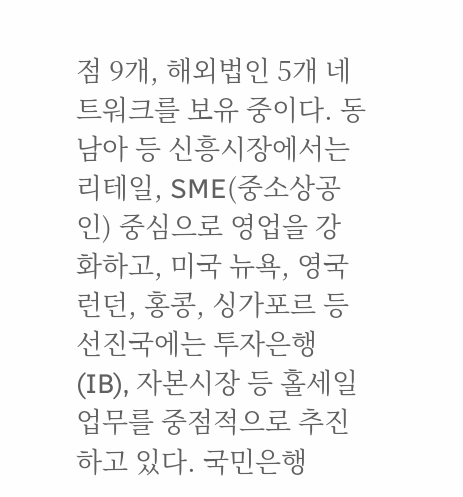점 9개, 해외법인 5개 네트워크를 보유 중이다. 동남아 등 신흥시장에서는 리테일, SME(중소상공인) 중심으로 영업을 강화하고, 미국 뉴욕, 영국 런던, 홍콩, 싱가포르 등 선진국에는 투자은행(IB), 자본시장 등 홀세일 업무를 중점적으로 추진하고 있다. 국민은행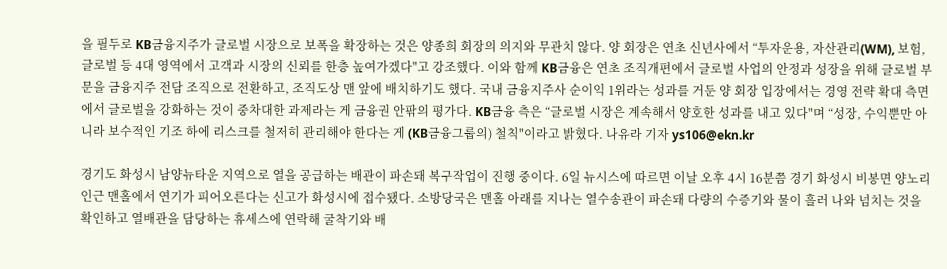을 필두로 KB금융지주가 글로벌 시장으로 보폭을 확장하는 것은 양종희 회장의 의지와 무관치 않다. 양 회장은 연초 신년사에서 “투자운용, 자산관리(WM), 보험, 글로벌 등 4대 영역에서 고객과 시장의 신뢰를 한층 높여가겠다"고 강조했다. 이와 함께 KB금융은 연초 조직개편에서 글로벌 사업의 안정과 성장을 위해 글로벌 부문을 금융지주 전담 조직으로 전환하고, 조직도상 맨 앞에 배치하기도 했다. 국내 금융지주사 순이익 1위라는 성과를 거둔 양 회장 입장에서는 경영 전략 확대 측면에서 글로벌을 강화하는 것이 중차대한 과제라는 게 금융권 안팎의 평가다. KB금융 측은 “글로벌 시장은 계속해서 양호한 성과를 내고 있다"며 “성장, 수익뿐만 아니라 보수적인 기조 하에 리스크를 철저히 관리해야 한다는 게 (KB금융그룹의) 철칙"이라고 밝혔다. 나유라 기자 ys106@ekn.kr

경기도 화성시 남양뉴타운 지역으로 열을 공급하는 배관이 파손돼 복구작업이 진행 중이다. 6일 뉴시스에 따르면 이날 오후 4시 16분쯤 경기 화성시 비봉면 양노리 인근 맨홀에서 연기가 피어오른다는 신고가 화성시에 접수됐다. 소방당국은 맨홀 아래를 지나는 열수송관이 파손돼 다량의 수증기와 물이 흘러 나와 넘치는 것을 확인하고 열배관을 담당하는 휴세스에 연락해 굴착기와 배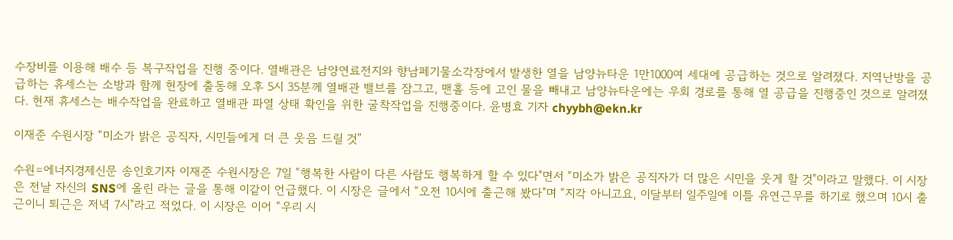수장비를 이용해 배수 등 복구작업을 진행 중이다. 열배관은 남양연료전지와 향남페기물소각장에서 발생한 열을 남양뉴타운 1만1000여 세대에 공급하는 것으로 알려졌다. 지역난방을 공급하는 휴세스는 소방과 함께 현장에 출동해 오후 5시 35분께 열배관 밸브를 잠그고, 맨홀 등에 고인 물을 빼내고 남양뉴타운에는 우회 경로를 통해 열 공급을 진행중인 것으로 알려졌다. 현재 휴세스는 배수작업을 완료하고 열배관 파열 상태 확인을 위한 굴착작업을 진행중이다. 윤병효 기자 chyybh@ekn.kr

이재준 수원시장 “미소가 밝은 공직자, 시민들에게 더 큰 웃음 드릴 것”

수원=에너지경제신문 송인호기자 이재준 수원시장은 7일 “행복한 사람이 다른 사람도 행복하게 할 수 있다"면서 “미소가 밝은 공직자가 더 많은 시민을 웃게 할 것"이라고 말했다. 이 시장은 전날 자신의 SNS에 올린 라는 글을 통해 이같이 언급했다. 이 시장은 글에서 “오전 10시에 출근해 봤다"며 “지각 아니고요, 이달부터 일주일에 이틀 유연근무를 하기로 했으며 10시 출근이니 퇴근은 저녁 7시"라고 적었다. 이 시장은 이어 “우리 시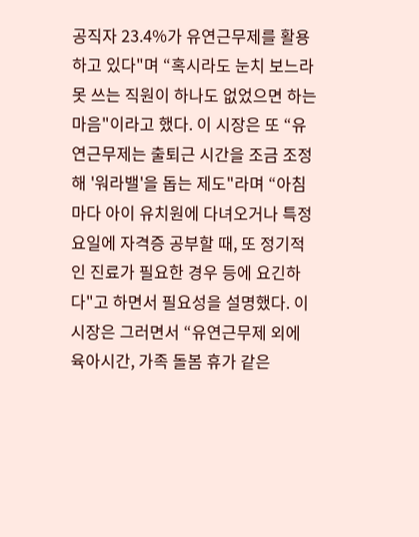공직자 23.4%가 유연근무제를 활용하고 있다"며 “혹시라도 눈치 보느라 못 쓰는 직원이 하나도 없었으면 하는 마음"이라고 했다. 이 시장은 또 “유연근무제는 출퇴근 시간을 조금 조정해 '워라밸'을 돕는 제도"라며 “아침마다 아이 유치원에 다녀오거나 특정 요일에 자격증 공부할 때, 또 정기적인 진료가 필요한 경우 등에 요긴하다"고 하면서 필요성을 설명했다. 이 시장은 그러면서 “유연근무제 외에 육아시간, 가족 돌봄 휴가 같은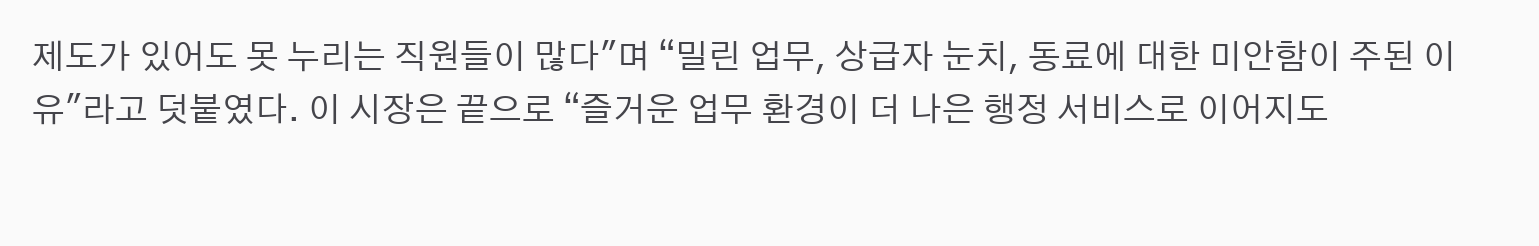제도가 있어도 못 누리는 직원들이 많다"며 “밀린 업무, 상급자 눈치, 동료에 대한 미안함이 주된 이유"라고 덧붙였다. 이 시장은 끝으로 “즐거운 업무 환경이 더 나은 행정 서비스로 이어지도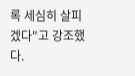록 세심히 살피겠다"고 강조했다.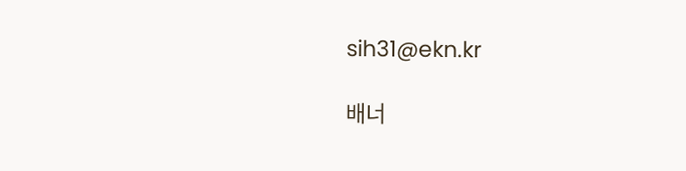sih31@ekn.kr

배너